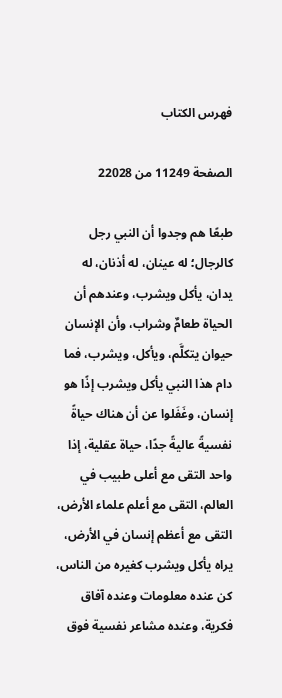فهرس الكتاب

الصفحة 11249 من 22028

طبعًا هم وجدوا أن النبي رجل كالرجال؛ له عينان، له أذنان، له يدان، يأكل ويشرب، وعندهم أن الحياة طعامٌ وشراب، وأن الإنسان حيوان يتكلَّم، ويأكل، ويشرب، فما دام هذا النبي يأكل ويشرب إذًا هو إنسان، وغَفَلوا عن أن هناك حياةً نفسيةً عاليةً جدًا، حياة عقلية، إذا واحد التقى مع أعلى طبيب في العالم، التقى مع أعلم علماء الأرض، التقى مع أعظم إنسان في الأرض، يراه يأكل ويشرب كغيره من الناس، كن عنده معلومات وعنده آفاق فكرية، وعنده مشاعر نفسية فوق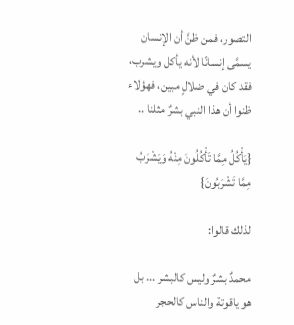التصور، فمن ظنَّ أن الإنسان يسمَّى إنسانًا لأنه يأكل ويشرب، فقد كان في ضلالٍ مبين، فهؤلاء ظنوا أن هذا النبي بشرٌ مثلنا ..

{يَأْكُلُ مِمَّا تَأْكُلُونَ مِنْهُ وَيَشْرَبُ مِمَّا تَشْرَبُونَ}

لذلك قالوا:

محمدٌ بشرٌ وليس كالبشر ... بل هو ياقوتة والناس كالحجر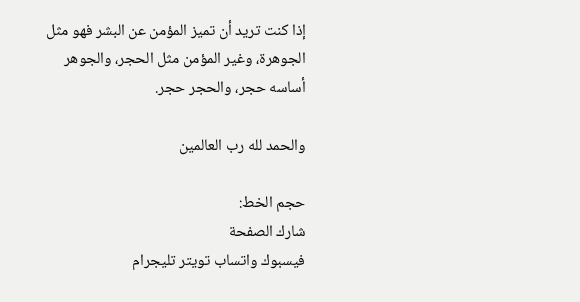إذا كنت تريد أن تميز المؤمن عن البشر فهو مثل الجوهرة، وغير المؤمن مثل الحجر، والجوهر أساسه حجر، والحجر حجر.

والحمد لله رب العالمين

حجم الخط:
شارك الصفحة
فيسبوك واتساب تويتر تليجرام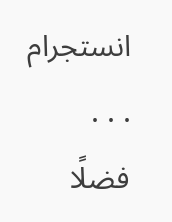انستجرام
. . .
فضلًا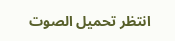انتظر تحميل الصوت